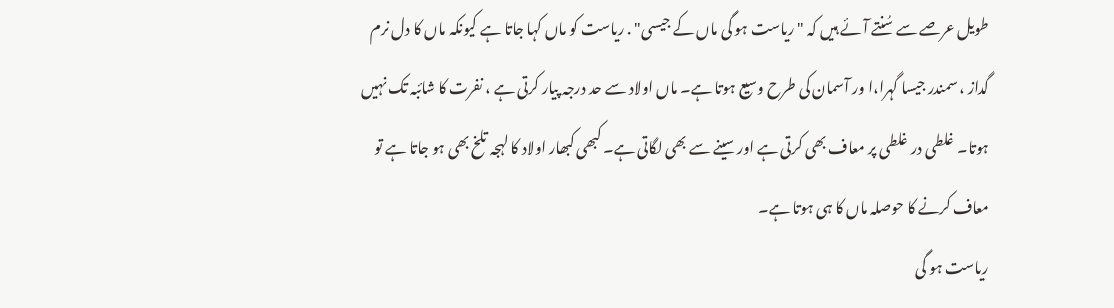طویل عرصے سے سُنتے آئے ہیں کہ "ریاست ہو گی ماں کے جیسی" . ریاست کو ماں کہا جاتا ہے کیونکہ ماں کا دل نرم گداز ، سمندر جیسا گہرا،ا ور آسمان کی طرح وسیع ہوتا ہے۔ ماں اولاد سے حد درجہ پیار کرتی ہے ، نفرت کا شائبہ تک نہیں ہوتا۔ غلطی در غلطی پر معاف بھی کرتی ہے اور سینے سے بھی لگاتی ہے۔ کبھی کبھار اولاد کا لہجہ تلخ بھی ہو جاتا ہے تو معاف کرنے کا حوصلہ ماں کا ہی ہوتا ہے۔
ریاست ہو گی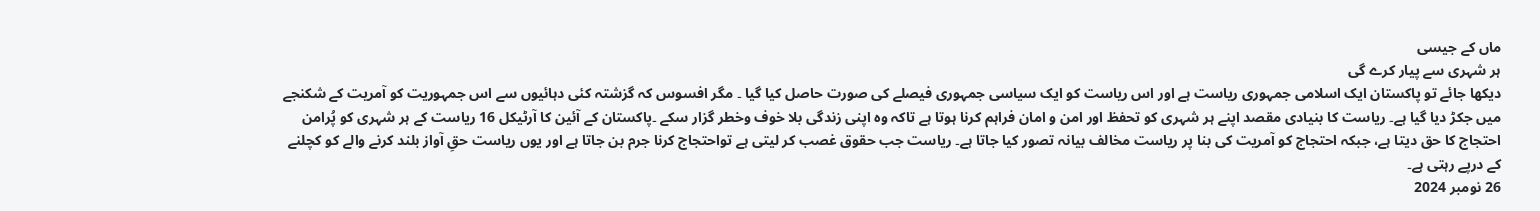ماں کے جیسی
ہر شہری سے پیار کرے گی
دیکھا جائے تو پاکستان ایک اسلامی جمہوری ریاست ہے اور اس ریاست کو ایک سیاسی جمہوری فیصلے کی صورت حاصل کیا گیا ۔ مگر افسوس کہ گزشتہ کئی دہائیوں سے اس جمہوریت کو آمریت کے شکنجے میں جکڑ دیا گیا ہے۔ ریاست کا بنیادی مقصد اپنے ہر شہری کو تحفظ اور امن و امان فراہم کرنا ہوتا ہے تاکہ وہ اپنی زندگی بلا خوف وخطر گزار سکے ۔پاکستان کے آئین کا آرٹیکل 16 ریاست کے ہر شہری کو پُرامن احتجاج کا حق دیتا ہے، جبکہ احتجاج کو آمریت کی بنا پر ریاست مخالف بیانہ تصور کیا جاتا ہے۔ ریاست جب حقوق غصب کر لیتی ہے تواحتجاج کرنا جرم بن جاتا ہے اور یوں ریاست حقِ آواز بلند کرنے والے کو کچلنے کے درپے رہتی ہے۔
26 نومبر 2024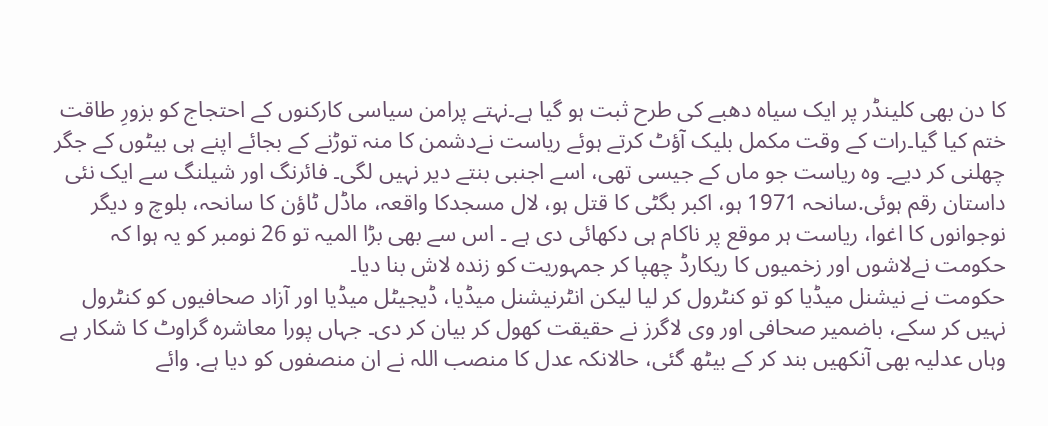کا دن بھی کلینڈر پر ایک سیاہ دھبے کی طرح ثبت ہو گیا ہے۔نہتے پرامن سیاسی کارکنوں کے احتجاج کو بزورِ طاقت ختم کیا گیا۔رات کے وقت مکمل بلیک آؤٹ کرتے ہوئے ریاست نےدشمن کا منہ توڑنے کے بجائے اپنے ہی بیٹوں کے جگر چھلنی کر دیے۔ وہ ریاست جو ماں کے جیسی تھی، اسے اجنبی بنتے دیر نہیں لگی۔ فائرنگ اور شیلنگ سے ایک نئی داستان رقم ہوئی.سانحہ 1971 ہو، اکبر بگٹی کا قتل ہو، لال مسجدکا واقعہ، ماڈل ٹاؤن کا سانحہ، بلوچ و دیگر نوجوانوں کا اغوا، ریاست ہر موقع پر ناکام ہی دکھائی دی ہے ۔ اس سے بھی بڑا المیہ تو 26 نومبر کو یہ ہوا کہ حکومت نےلاشوں اور زخمیوں کا ریکارڈ چھپا کر جمہوریت کو زندہ لاش بنا دیا۔
حکومت نے نیشنل میڈیا کو تو کنٹرول کر لیا لیکن انٹرنیشنل میڈیا، ڈیجیٹل میڈیا اور آزاد صحافیوں کو کنٹرول نہیں کر سکے، باضمیر صحافی اور وی لاگرز نے حقیقت کھول کر بیان کر دی۔ جہاں پورا معاشرہ گراوٹ کا شکار ہے وہاں عدلیہ بھی آنکھیں بند کر کے بیٹھ گئی، حالانکہ عدل کا منصب اللہ نے ان منصفوں کو دیا ہے. وائے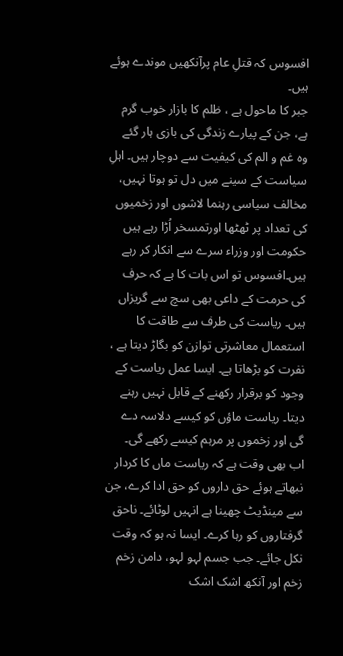افسوس کہ قتلِ عام پرآنکھیں موندے ہوئے ہیں۔
جبر کا ماحول ہے ، ظلم کا بازار خوب گرم ہے، جن کے پیارے زندگی کی بازی ہار گئے وہ غم و الم کی کیفیت سے دوچار ہیں۔ اہلِ سیاست کے سینے میں دل تو ہوتا نہیں، مخالف سیاسی رہنما لاشوں اور زخمیوں کی تعداد پر ٹھٹھا اورتمسخر اُڑا رہے ہیں حکومت اور وزراء سرے سے انکار کر رہے ہیں۔افسوس تو اس بات کا ہے کہ حرف کی حرمت کے داعی بھی سچ سے گریزاں ہیں۔ ریاست کی طرف سے طاقت کا استعمال معاشرتی توازن کو بگاڑ دیتا ہے ، نفرت کو بڑھاتا ہے۔ ایسا عمل ریاست کے وجود کو برقرار رکھنے کے قابل نہیں رہنے دیتا۔ ریاست ماؤں کو کیسے دلاسہ دے گی اور زخموں پر مرہم کیسے رکھے گی۔
اب بھی وقت ہے کہ ریاست ماں کا کردار نبھاتے ہوئے حق داروں کو حق ادا کرے، جن سے مینڈیٹ چھینا ہے انہیں لوٹائے۔ ناحق گرفتاروں کو رہا کرے۔ ایسا نہ ہو کہ وقت نکل جائے۔ جب جسم لہو لہو، دامن زخم زخم اور آنکھ اشک اشک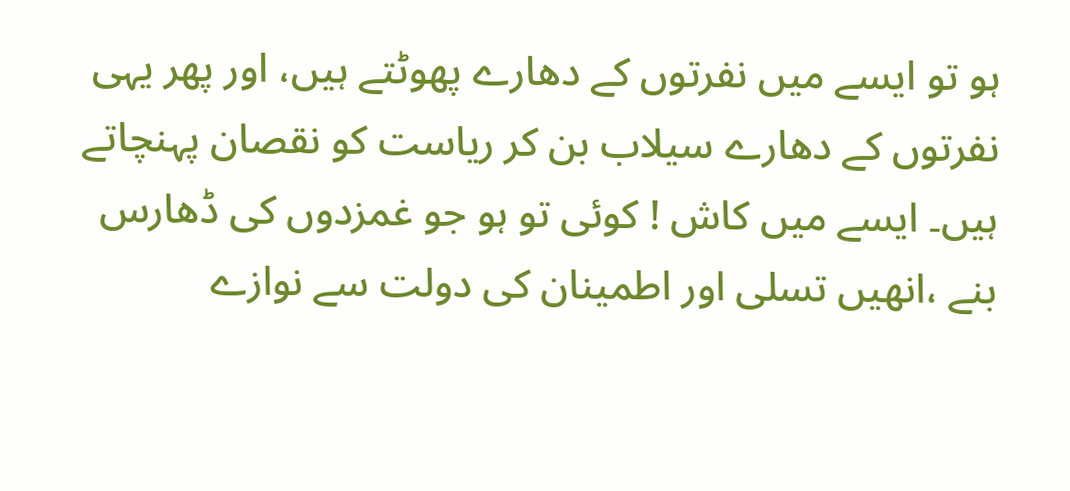ہو تو ایسے میں نفرتوں کے دھارے پھوٹتے ہیں، اور پھر یہی نفرتوں کے دھارے سیلاب بن کر ریاست کو نقصان پہنچاتے ہیں۔ ایسے میں کاش ! کوئی تو ہو جو غمزدوں کی ڈھارس بنے ،انھیں تسلی اور اطمینان کی دولت سے نوازے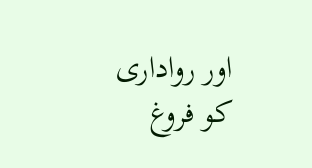اور رواداری کو فروغ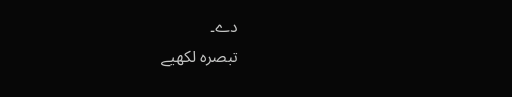دے۔
تبصرہ لکھیے